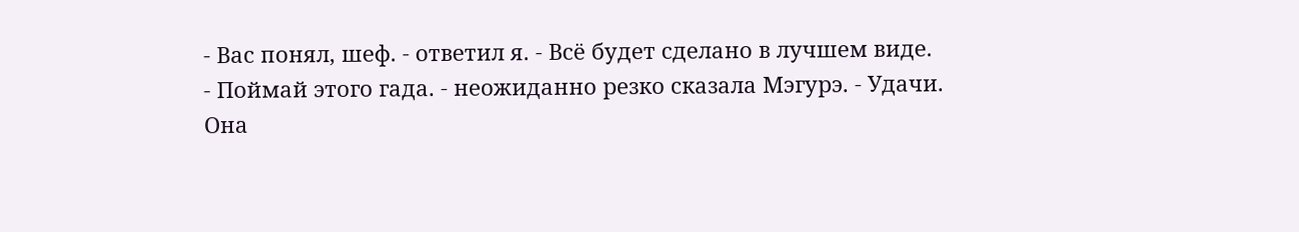- Вас понял, шеф. - ответил я. - Всё будет сделано в лучшем виде.
- Поймай этого гада. - неожиданно резко сказала Мэгурэ. - Удачи.
Она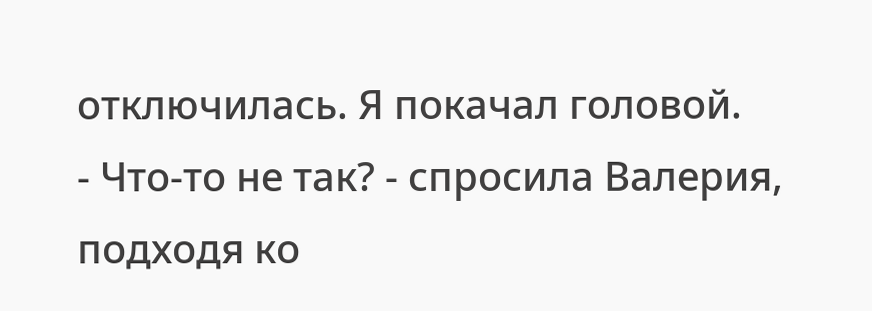отключилась. Я покачал головой.
- Что-то не так? - спросила Валерия, подходя ко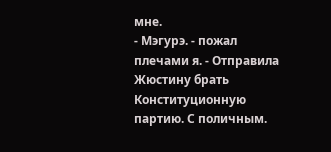мне.
- Мэгурэ. - пожал плечами я. - Отправила Жюстину брать Конституционную партию. С поличным.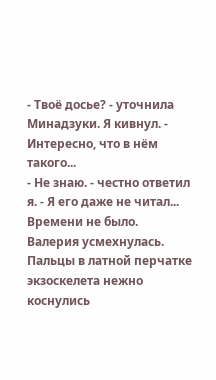- Твоё досье? - уточнила Минадзуки. Я кивнул. - Интересно, что в нём такого...
- Не знаю. - честно ответил я. - Я его даже не читал... Времени не было.
Валерия усмехнулась. Пальцы в латной перчатке экзоскелета нежно коснулись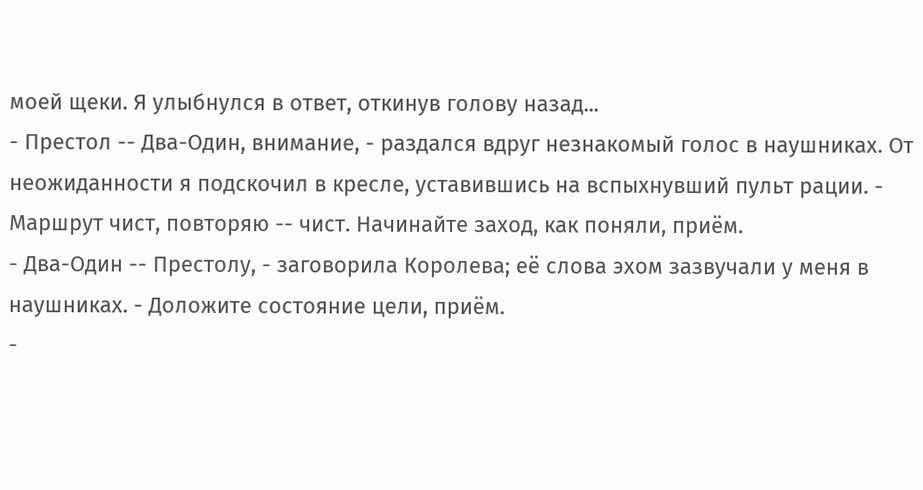моей щеки. Я улыбнулся в ответ, откинув голову назад...
- Престол -- Два-Один, внимание, - раздался вдруг незнакомый голос в наушниках. От неожиданности я подскочил в кресле, уставившись на вспыхнувший пульт рации. - Маршрут чист, повторяю -- чист. Начинайте заход, как поняли, приём.
- Два-Один -- Престолу, - заговорила Королева; её слова эхом зазвучали у меня в наушниках. - Доложите состояние цели, приём.
-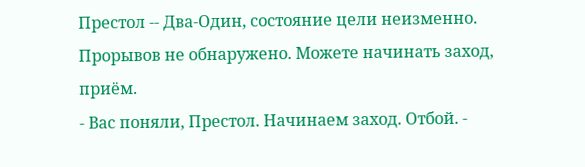Престол -- Два-Один, состояние цели неизменно. Прорывов не обнаружено. Можете начинать заход, приём.
- Вас поняли, Престол. Начинаем заход. Отбой. -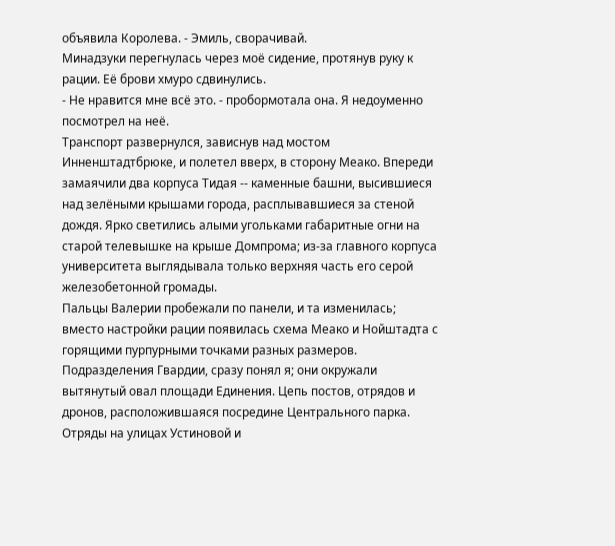объявила Королева. - Эмиль, сворачивай.
Минадзуки перегнулась через моё сидение, протянув руку к рации. Её брови хмуро сдвинулись.
- Не нравится мне всё это. - пробормотала она. Я недоуменно посмотрел на неё.
Транспорт развернулся, зависнув над мостом Инненштадтбрюке, и полетел вверх, в сторону Меако. Впереди замаячили два корпуса Тидая -- каменные башни, высившиеся над зелёными крышами города, расплывавшиеся за стеной дождя. Ярко светились алыми угольками габаритные огни на старой телевышке на крыше Домпрома; из-за главного корпуса университета выглядывала только верхняя часть его серой железобетонной громады.
Пальцы Валерии пробежали по панели, и та изменилась; вместо настройки рации появилась схема Меако и Нойштадта с горящими пурпурными точками разных размеров. Подразделения Гвардии, сразу понял я; они окружали вытянутый овал площади Единения. Цепь постов, отрядов и дронов, расположившаяся посредине Центрального парка. Отряды на улицах Устиновой и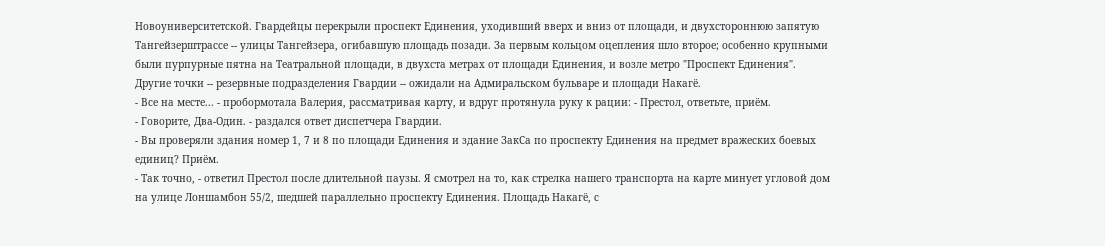Новоуниверситетской. Гвардейцы перекрыли проспект Единения, уходивший вверх и вниз от площади, и двухстороннюю запятую Тангейзерштрассе -- улицы Тангейзера, огибавшую площадь позади. За первым кольцом оцепления шло второе; особенно крупными были пурпурные пятна на Театральной площади, в двухста метрах от площади Единения, и возле метро "Проспект Единения". Другие точки -- резервные подразделения Гвардии -- ожидали на Адмиральском бульваре и площади Накагё.
- Все на месте... - пробормотала Валерия, рассматривая карту, и вдруг протянула руку к рации: - Престол, ответьте, приём.
- Говорите, Два-Один. - раздался ответ диспетчера Гвардии.
- Вы проверяли здания номер 1, 7 и 8 по площади Единения и здание ЗакСа по проспекту Единения на предмет вражеских боевых единиц? Приём.
- Так точно, - ответил Престол после длительной паузы. Я смотрел на то, как стрелка нашего транспорта на карте минует угловой дом на улице Лоншамбон 55/2, шедшей параллельно проспекту Единения. Площадь Накагё, с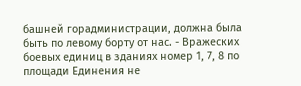башней горадминистрации, должна была быть по левому борту от нас. - Вражеских боевых единиц в зданиях номер 1, 7, 8 по площади Единения не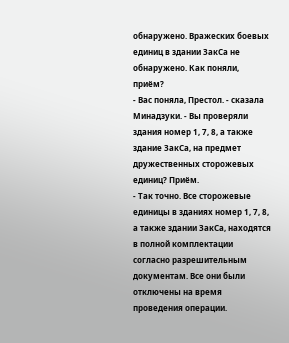обнаружено. Вражеских боевых единиц в здании ЗакСа не обнаружено. Как поняли, приём?
- Вас поняла, Престол. - сказала Минадзуки. - Вы проверяли здания номер 1, 7, 8, а также здание ЗакСа, на предмет дружественных сторожевых единиц? Приём.
- Так точно. Все сторожевые единицы в зданиях номер 1, 7, 8, а также здании ЗакСа, находятся в полной комплектации согласно разрешительным документам. Все они были отключены на время проведения операции.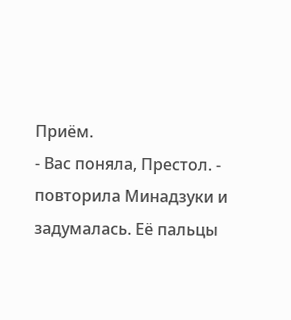Приём.
- Вас поняла, Престол. - повторила Минадзуки и задумалась. Её пальцы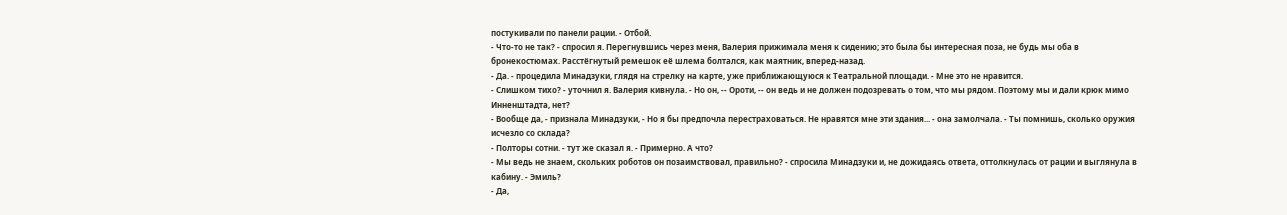постукивали по панели рации. - Отбой.
- Что-то не так? - спросил я. Перегнувшись через меня, Валерия прижимала меня к сидению; это была бы интересная поза, не будь мы оба в бронекостюмах. Расстёгнутый ремешок её шлема болтался, как маятник, вперед-назад.
- Да. - процедила Минадзуки, глядя на стрелку на карте, уже приближающуюся к Театральной площади. - Мне это не нравится.
- Слишком тихо? - уточнил я. Валерия кивнула. - Но он, -- Ороти, -- он ведь и не должен подозревать о том, что мы рядом. Поэтому мы и дали крюк мимо Инненштадта, нет?
- Вообще да, - признала Минадзуки, - Но я бы предпочла перестраховаться. Не нравятся мне эти здания... - она замолчала. - Ты помнишь, сколько оружия исчезло со склада?
- Полторы сотни. - тут же сказал я. - Примерно. А что?
- Мы ведь не знаем, скольких роботов он позаимствовал, правильно? - спросила Минадзуки и, не дожидаясь ответа, оттолкнулась от рации и выглянула в кабину. - Эмиль?
- Да,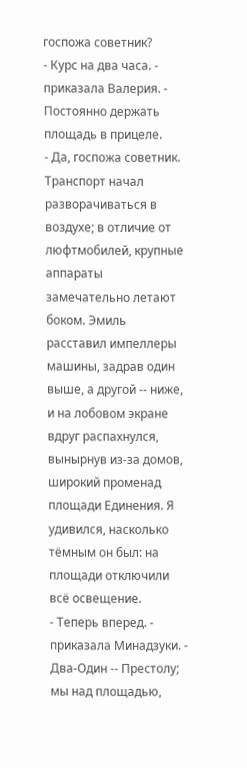госпожа советник?
- Курс на два часа. - приказала Валерия. - Постоянно держать площадь в прицеле.
- Да, госпожа советник.
Транспорт начал разворачиваться в воздухе; в отличие от люфтмобилей, крупные аппараты замечательно летают боком. Эмиль расставил импеллеры машины, задрав один выше, а другой -- ниже, и на лобовом экране вдруг распахнулся, вынырнув из-за домов, широкий променад площади Единения. Я удивился, насколько тёмным он был: на площади отключили всё освещение.
- Теперь вперед. - приказала Минадзуки. - Два-Один -- Престолу; мы над площадью,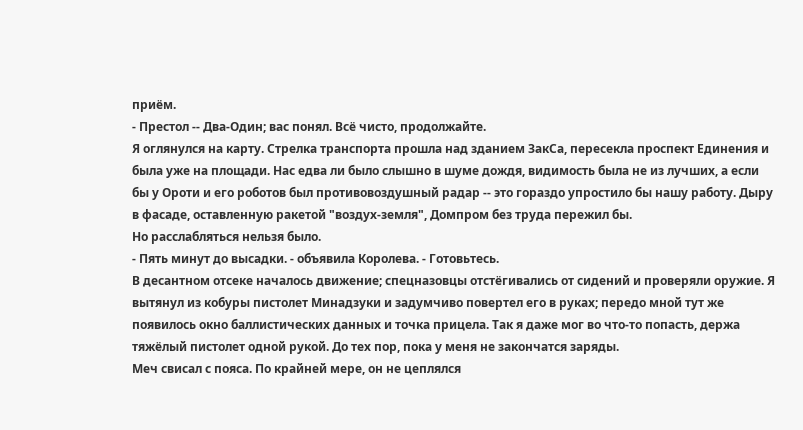приём.
- Престол -- Два-Один; вас понял. Всё чисто, продолжайте.
Я оглянулся на карту. Стрелка транспорта прошла над зданием ЗакСа, пересекла проспект Единения и была уже на площади. Нас едва ли было слышно в шуме дождя, видимость была не из лучших, а если бы у Ороти и его роботов был противовоздушный радар -- это гораздо упростило бы нашу работу. Дыру в фасаде, оставленную ракетой "воздух-земля", Домпром без труда пережил бы.
Но расслабляться нельзя было.
- Пять минут до высадки. - объявила Королева. - Готовьтесь.
В десантном отсеке началось движение; спецназовцы отстёгивались от сидений и проверяли оружие. Я вытянул из кобуры пистолет Минадзуки и задумчиво повертел его в руках; передо мной тут же появилось окно баллистических данных и точка прицела. Так я даже мог во что-то попасть, держа тяжёлый пистолет одной рукой. До тех пор, пока у меня не закончатся заряды.
Меч свисал с пояса. По крайней мере, он не цеплялся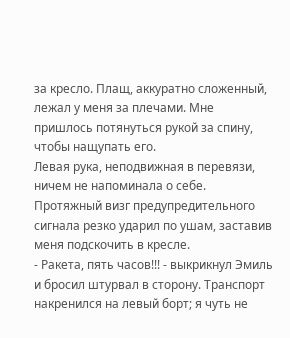за кресло. Плащ, аккуратно сложенный, лежал у меня за плечами. Мне пришлось потянуться рукой за спину, чтобы нащупать его.
Левая рука, неподвижная в перевязи, ничем не напоминала о себе.
Протяжный визг предупредительного сигнала резко ударил по ушам, заставив меня подскочить в кресле.
- Ракета, пять часов!!! - выкрикнул Эмиль и бросил штурвал в сторону. Транспорт накренился на левый борт; я чуть не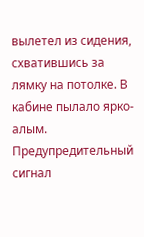вылетел из сидения, схватившись за лямку на потолке. В кабине пылало ярко-алым. Предупредительный сигнал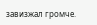завизжал громче.